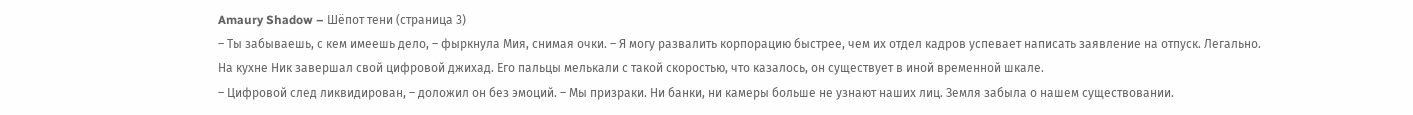Amaury Shadow – Шёпот тени (страница 3)
– Ты забываешь, с кем имеешь дело, – фыркнула Мия, снимая очки. – Я могу развалить корпорацию быстрее, чем их отдел кадров успевает написать заявление на отпуск. Легально.
На кухне Ник завершал свой цифровой джихад. Его пальцы мелькали с такой скоростью, что казалось, он существует в иной временной шкале.
– Цифровой след ликвидирован, – доложил он без эмоций. – Мы призраки. Ни банки, ни камеры больше не узнают наших лиц. Земля забыла о нашем существовании.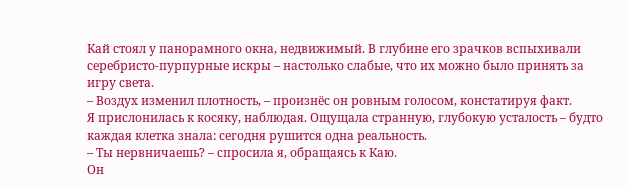Кай стоял у панорамного окна, недвижимый. В глубине его зрачков вспыхивали серебристо-пурпурные искры – настолько слабые, что их можно было принять за игру света.
– Воздух изменил плотность, – произнёс он ровным голосом, констатируя факт.
Я прислонилась к косяку, наблюдая. Ощущала странную, глубокую усталость – будто каждая клетка знала: сегодня рушится одна реальность.
– Ты нервничаешь? – спросила я, обращаясь к Каю.
Он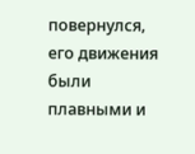повернулся, его движения были плавными и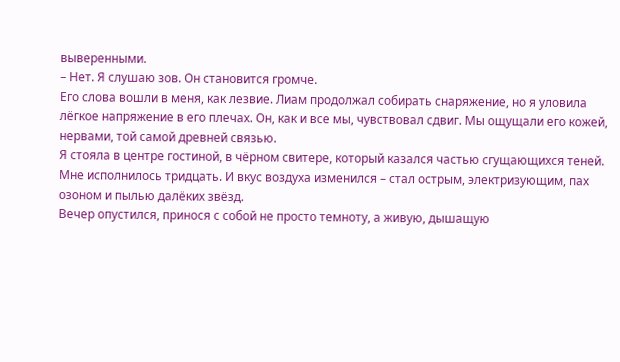выверенными.
– Нет. Я слушаю зов. Он становится громче.
Его слова вошли в меня, как лезвие. Лиам продолжал собирать снаряжение, но я уловила лёгкое напряжение в его плечах. Он, как и все мы, чувствовал сдвиг. Мы ощущали его кожей, нервами, той самой древней связью.
Я стояла в центре гостиной, в чёрном свитере, который казался частью сгущающихся теней. Мне исполнилось тридцать. И вкус воздуха изменился – стал острым, электризующим, пах озоном и пылью далёких звёзд.
Вечер опустился, принося с собой не просто темноту, а живую, дышащую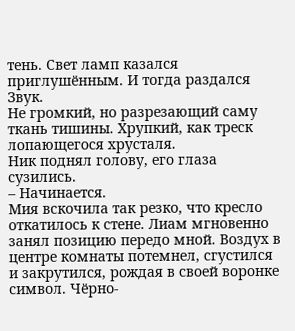тень. Свет ламп казался приглушённым. И тогда раздался Звук.
Не громкий, но разрезающий саму ткань тишины. Хрупкий, как треск лопающегося хрусталя.
Ник поднял голову, его глаза сузились.
– Начинается.
Мия вскочила так резко, что кресло откатилось к стене. Лиам мгновенно занял позицию передо мной. Воздух в центре комнаты потемнел, сгустился и закрутился, рождая в своей воронке символ. Чёрно-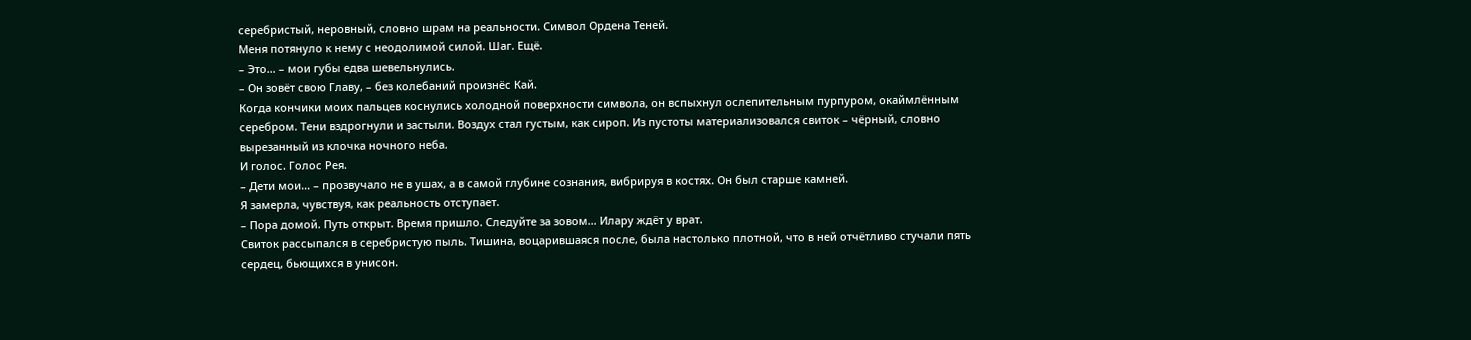серебристый, неровный, словно шрам на реальности. Символ Ордена Теней.
Меня потянуло к нему с неодолимой силой. Шаг. Ещё.
– Это… – мои губы едва шевельнулись.
– Он зовёт свою Главу, – без колебаний произнёс Кай.
Когда кончики моих пальцев коснулись холодной поверхности символа, он вспыхнул ослепительным пурпуром, окаймлённым серебром. Тени вздрогнули и застыли. Воздух стал густым, как сироп. Из пустоты материализовался свиток – чёрный, словно вырезанный из клочка ночного неба.
И голос. Голос Рея.
– Дети мои… – прозвучало не в ушах, а в самой глубине сознания, вибрируя в костях. Он был старше камней.
Я замерла, чувствуя, как реальность отступает.
– Пора домой. Путь открыт. Время пришло. Следуйте за зовом… Илару ждёт у врат.
Свиток рассыпался в серебристую пыль. Тишина, воцарившаяся после, была настолько плотной, что в ней отчётливо стучали пять сердец, бьющихся в унисон.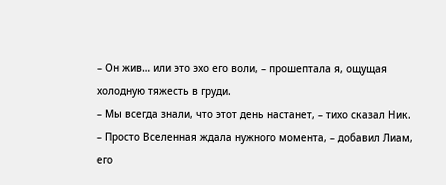– Он жив… или это эхо его воли, – прошептала я, ощущая холодную тяжесть в груди.
– Мы всегда знали, что этот день настанет, – тихо сказал Ник.
– Просто Вселенная ждала нужного момента, – добавил Лиам, его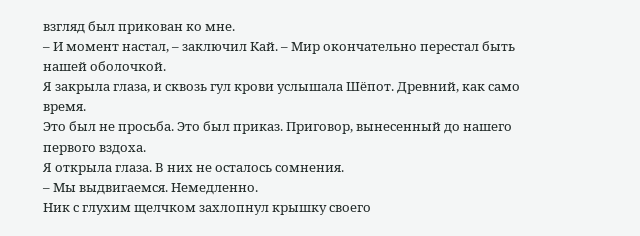взгляд был прикован ко мне.
– И момент настал, – заключил Кай. – Мир окончательно перестал быть нашей оболочкой.
Я закрыла глаза, и сквозь гул крови услышала Шёпот. Древний, как само время.
Это был не просьба. Это был приказ. Приговор, вынесенный до нашего первого вздоха.
Я открыла глаза. В них не осталось сомнения.
– Мы выдвигаемся. Немедленно.
Ник с глухим щелчком захлопнул крышку своего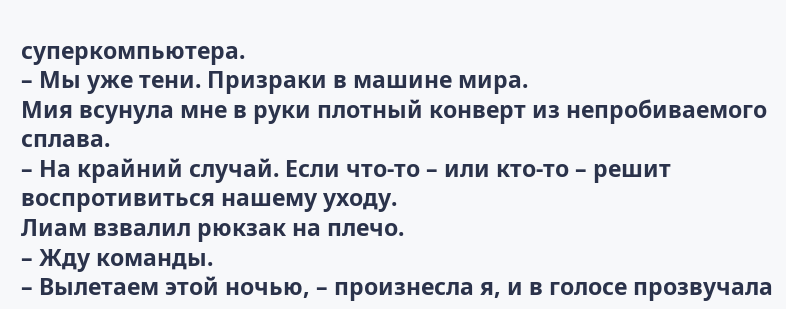суперкомпьютера.
– Мы уже тени. Призраки в машине мира.
Мия всунула мне в руки плотный конверт из непробиваемого сплава.
– На крайний случай. Если что-то – или кто-то – решит воспротивиться нашему уходу.
Лиам взвалил рюкзак на плечо.
– Жду команды.
– Вылетаем этой ночью, – произнесла я, и в голосе прозвучала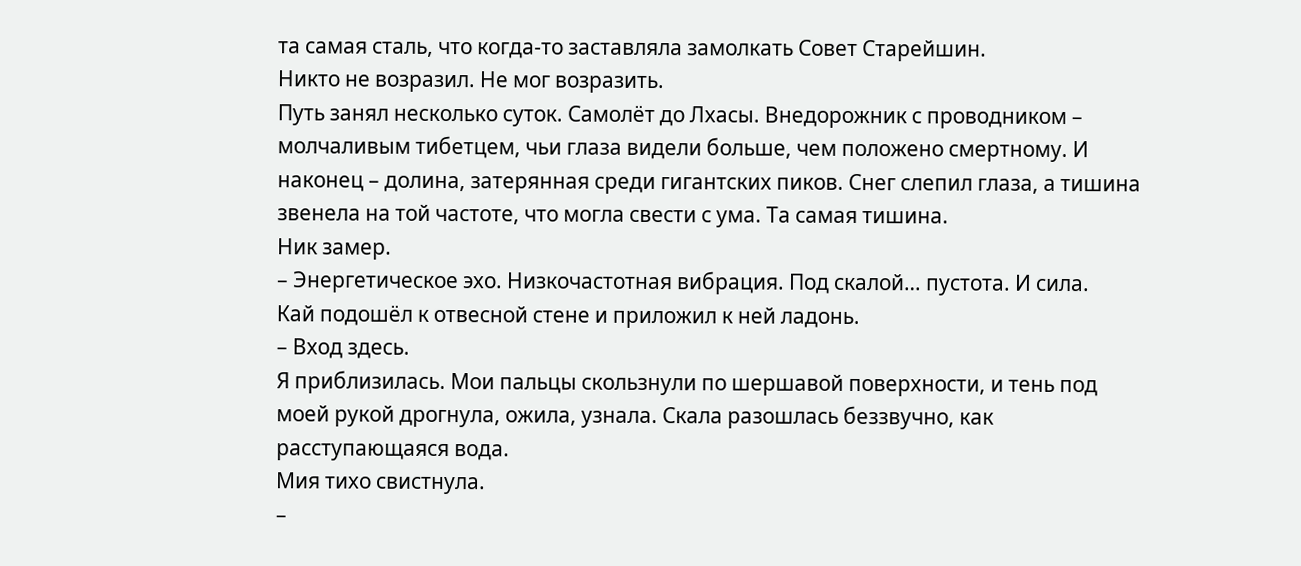та самая сталь, что когда-то заставляла замолкать Совет Старейшин.
Никто не возразил. Не мог возразить.
Путь занял несколько суток. Самолёт до Лхасы. Внедорожник с проводником – молчаливым тибетцем, чьи глаза видели больше, чем положено смертному. И наконец – долина, затерянная среди гигантских пиков. Снег слепил глаза, а тишина звенела на той частоте, что могла свести с ума. Та самая тишина.
Ник замер.
– Энергетическое эхо. Низкочастотная вибрация. Под скалой… пустота. И сила.
Кай подошёл к отвесной стене и приложил к ней ладонь.
– Вход здесь.
Я приблизилась. Мои пальцы скользнули по шершавой поверхности, и тень под моей рукой дрогнула, ожила, узнала. Скала разошлась беззвучно, как расступающаяся вода.
Мия тихо свистнула.
–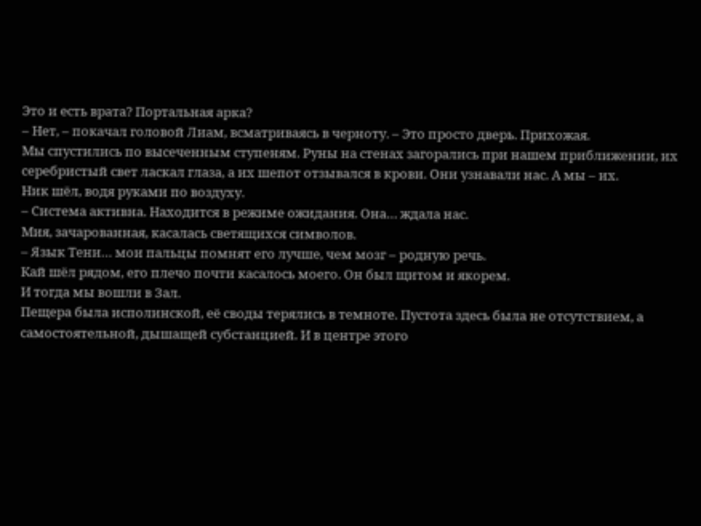Это и есть врата? Портальная арка?
– Нет, – покачал головой Лиам, всматриваясь в черноту. – Это просто дверь. Прихожая.
Мы спустились по высеченным ступеням. Руны на стенах загорались при нашем приближении, их серебристый свет ласкал глаза, а их шепот отзывался в крови. Они узнавали нас. А мы – их.
Ник шёл, водя руками по воздуху.
– Система активна. Находится в режиме ожидания. Она… ждала нас.
Мия, зачарованная, касалась светящихся символов.
– Язык Тени… мои пальцы помнят его лучше, чем мозг – родную речь.
Кай шёл рядом, его плечо почти касалось моего. Он был щитом и якорем.
И тогда мы вошли в Зал.
Пещера была исполинской, её своды терялись в темноте. Пустота здесь была не отсутствием, а самостоятельной, дышащей субстанцией. И в центре этого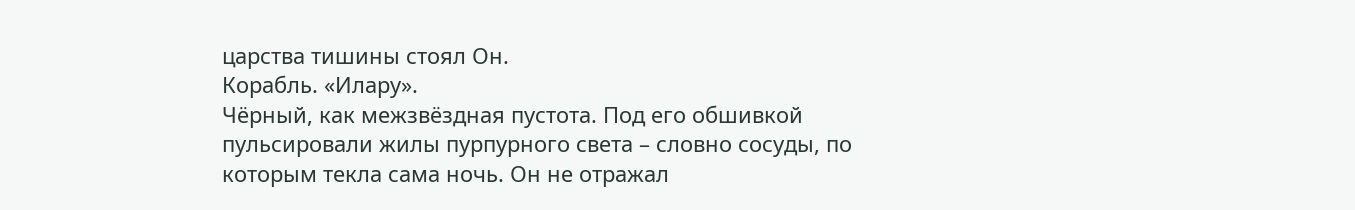царства тишины стоял Он.
Корабль. «Илару».
Чёрный, как межзвёздная пустота. Под его обшивкой пульсировали жилы пурпурного света – словно сосуды, по которым текла сама ночь. Он не отражал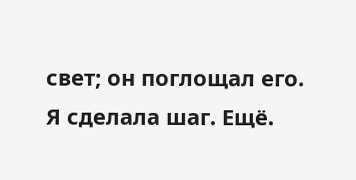свет; он поглощал его.
Я сделала шаг. Ещё.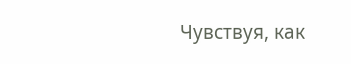Чувствуя, как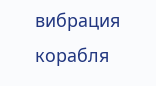вибрация корабля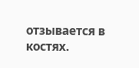отзывается в костях.